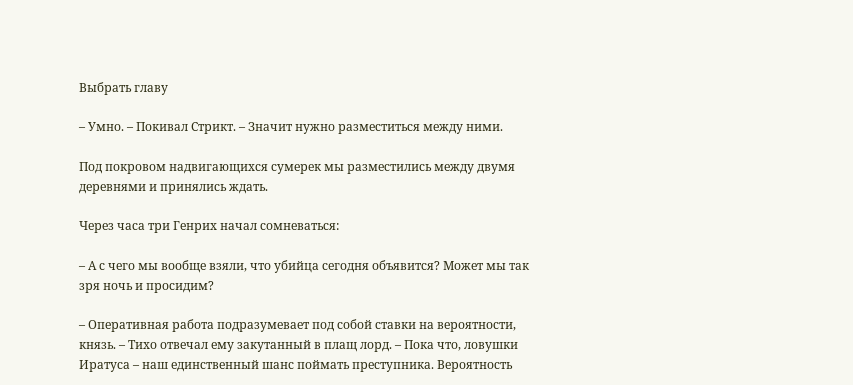Выбрать главу

– Умно. – Покивал Стрикт. – Значит нужно разместиться между ними.

Под покровом надвигающихся сумерек мы разместились между двумя деревнями и принялись ждать.

Через часа три Генрих начал сомневаться:

– А с чего мы вообще взяли, что убийца сегодня объявится? Может мы так зря ночь и просидим?

– Оперативная работа подразумевает под собой ставки на вероятности, князь. – Тихо отвечал ему закутанный в плащ лорд. – Пока что, ловушки Иратуса – наш единственный шанс поймать преступника. Вероятность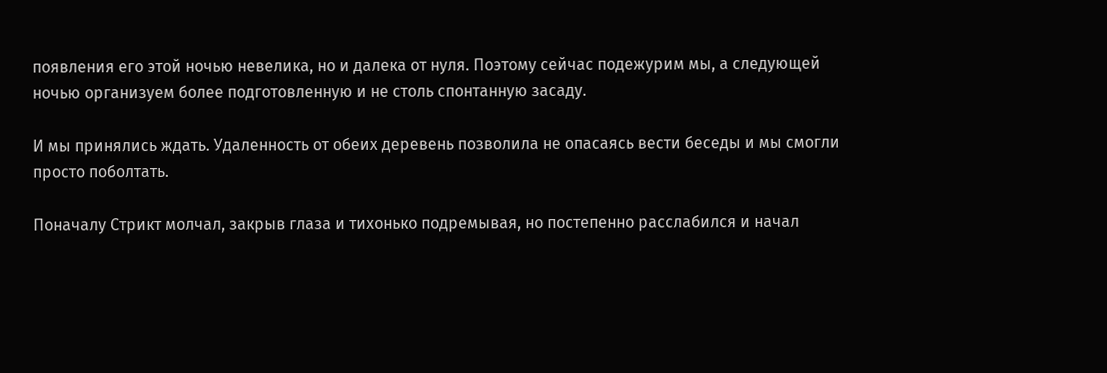появления его этой ночью невелика, но и далека от нуля. Поэтому сейчас подежурим мы, а следующей ночью организуем более подготовленную и не столь спонтанную засаду.

И мы принялись ждать. Удаленность от обеих деревень позволила не опасаясь вести беседы и мы смогли просто поболтать.

Поначалу Стрикт молчал, закрыв глаза и тихонько подремывая, но постепенно расслабился и начал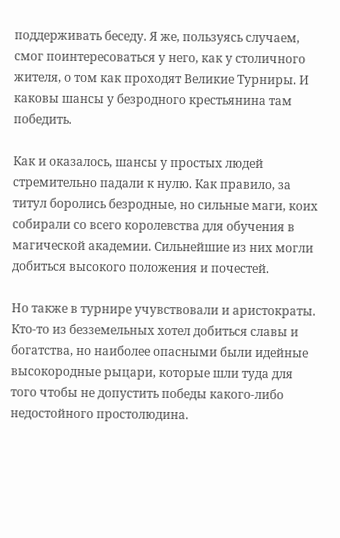поддерживать беседу. Я же, пользуясь случаем, смог поинтересоваться у него, как у столичного жителя, о том как проходят Великие Турниры. И каковы шансы у безродного крестьянина там победить.

Как и оказалось, шансы у простых людей стремительно падали к нулю. Как правило, за титул боролись безродные, но сильные маги, коих собирали со всего королевства для обучения в магической академии. Сильнейшие из них могли добиться высокого положения и почестей.

Но также в турнире учувствовали и аристократы. Кто-то из безземельных хотел добиться славы и богатства, но наиболее опасными были идейные высокородные рыцари, которые шли туда для того чтобы не допустить победы какого-либо недостойного простолюдина.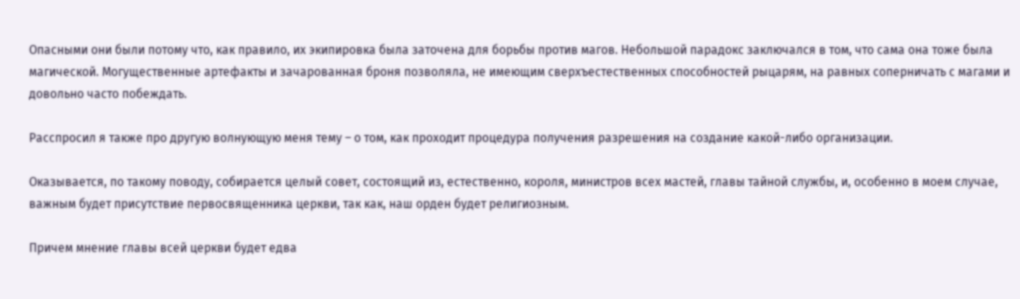Опасными они были потому что, как правило, их экипировка была заточена для борьбы против магов. Небольшой парадокс заключался в том, что сама она тоже была магической. Могущественные артефакты и зачарованная броня позволяла, не имеющим сверхъестественных способностей рыцарям, на равных соперничать с магами и довольно часто побеждать.

Расспросил я также про другую волнующую меня тему – о том, как проходит процедура получения разрешения на создание какой-либо организации.

Оказывается, по такому поводу, собирается целый совет, состоящий из, естественно, короля, министров всех мастей, главы тайной службы, и, особенно в моем случае, важным будет присутствие первосвященника церкви, так как, наш орден будет религиозным.

Причем мнение главы всей церкви будет едва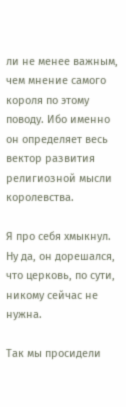ли не менее важным, чем мнение самого короля по этому поводу. Ибо именно он определяет весь вектор развития религиозной мысли королевства.

Я про себя хмыкнул. Ну да, он дорешался, что церковь, по сути, никому сейчас не нужна.

Так мы просидели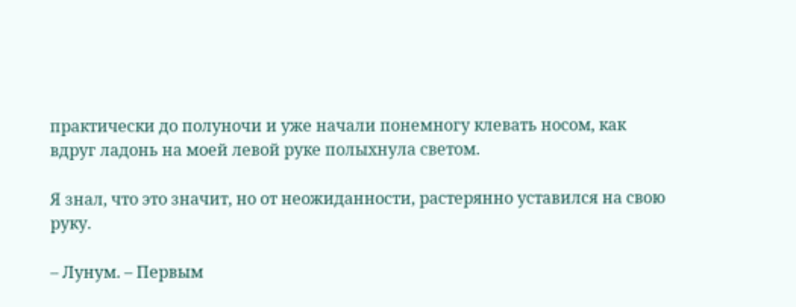практически до полуночи и уже начали понемногу клевать носом, как вдруг ладонь на моей левой руке полыхнула светом.

Я знал, что это значит, но от неожиданности, растерянно уставился на свою руку.

– Лунум. – Первым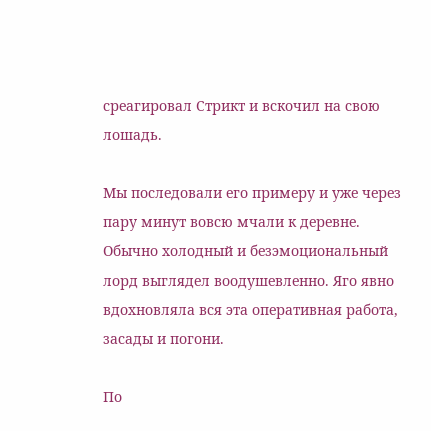среагировал Стрикт и вскочил на свою лошадь.

Мы последовали его примеру и уже через пару минут вовсю мчали к деревне. Обычно холодный и безэмоциональный лорд выглядел воодушевленно. Яго явно вдохновляла вся эта оперативная работа, засады и погони.

По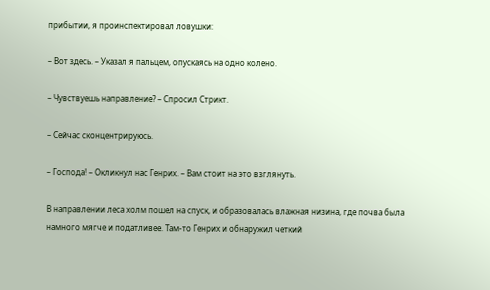прибытии, я проинспектировал ловушки:

– Вот здесь. – Указал я пальцем, опускаясь на одно колено.

– Чувствуешь направление? – Спросил Стрикт.

– Сейчас сконцентрируюсь.

– Господа! – Окликнул нас Генрих. – Вам стоит на это взглянуть.

В направлении леса холм пошел на спуск, и образовалась влажная низина, где почва была намного мягче и податливее. Там-то Генрих и обнаружил четкий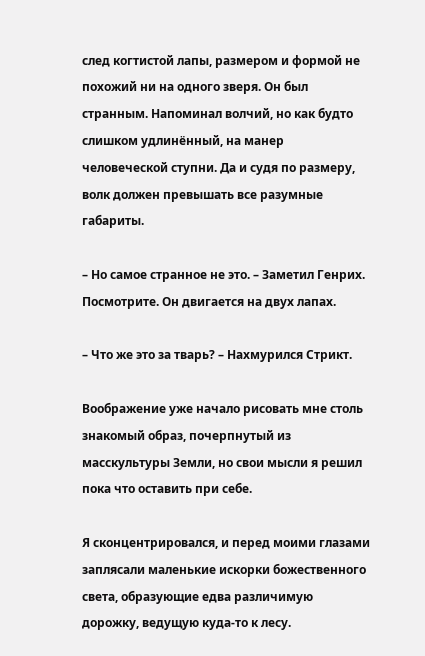след когтистой лапы, размером и формой не похожий ни на одного зверя. Он был странным. Напоминал волчий, но как будто слишком удлинённый, на манер человеческой ступни. Да и судя по размеру, волк должен превышать все разумные габариты.

– Но самое странное не это. – Заметил Генрих. Посмотрите. Он двигается на двух лапах.

– Что же это за тварь? – Нахмурился Стрикт.

Воображение уже начало рисовать мне столь знакомый образ, почерпнутый из масскультуры Земли, но свои мысли я решил пока что оставить при себе.

Я сконцентрировался, и перед моими глазами заплясали маленькие искорки божественного света, образующие едва различимую дорожку, ведущую куда-то к лесу.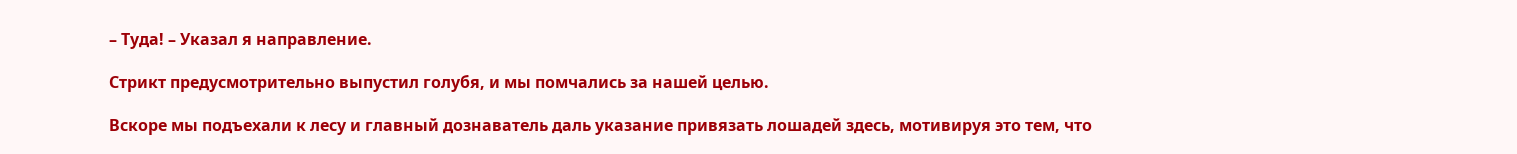– Туда! – Указал я направление.

Стрикт предусмотрительно выпустил голубя, и мы помчались за нашей целью.

Вскоре мы подъехали к лесу и главный дознаватель даль указание привязать лошадей здесь, мотивируя это тем, что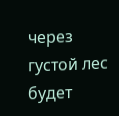через густой лес будет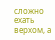сложно ехать верхом, а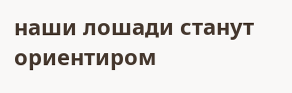наши лошади станут ориентиром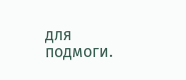для подмоги.